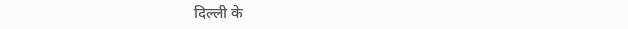दिल्ली के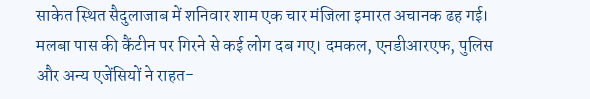साकेत स्थित सैदुलाजाब में शनिवार शाम एक चार मंजिला इमारत अचानक ढह गई। मलबा पास की कैंटीन पर गिरने से कई लोग दब गए। दमकल, एनडीआरएफ, पुलिस और अन्य एजेंसियों ने राहत-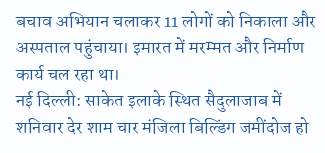बचाव अभियान चलाकर 11 लोगों को निकाला और अस्पताल पहुंचाया। इमारत में मरम्मत और निर्माण कार्य चल रहा था।
नई दिल्ली: साकेत इलाके स्थित सैदुलाजाब में शनिवार देर शाम चार मंजिला बिल्डिंग जमींदोज हो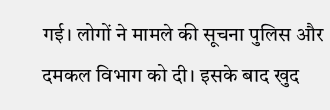गई। लोगों ने मामले की सूचना पुलिस और दमकल विभाग को दी। इसके बाद खुद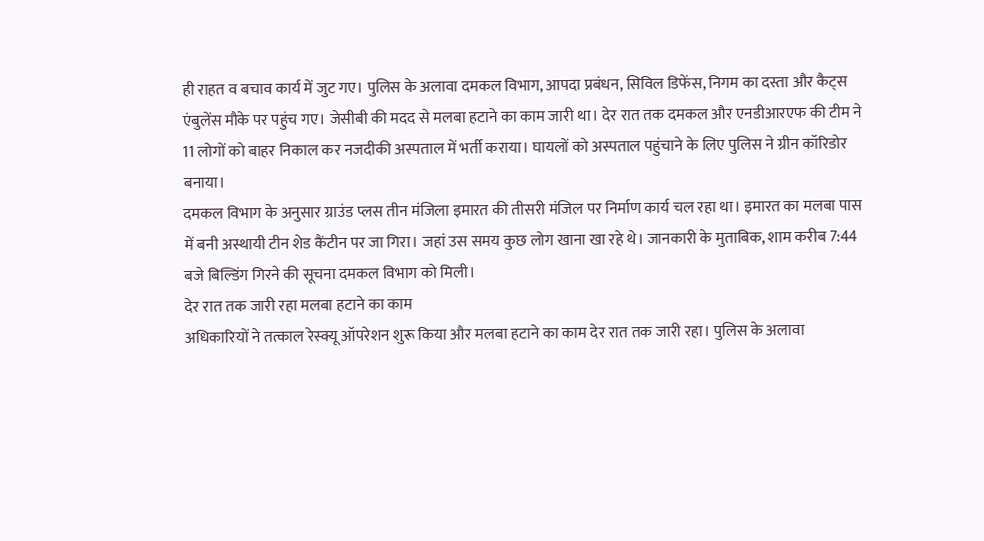ही राहत व बचाव कार्य में जुट गए। पुलिस के अलावा दमकल विभाग, आपदा प्रबंधन, सिविल डिफेंस, निगम का दस्ता और कैट्स एंबुलेंस मौके पर पहुंच गए। जेसीबी की मदद से मलबा हटाने का काम जारी था। देर रात तक दमकल और एनडीआरएफ की टीम ने 11 लोगों को बाहर निकाल कर नजदीकी अस्पताल में भर्ती कराया। घायलों को अस्पताल पहुंचाने के लिए पुलिस ने ग्रीन कॉरिडोर बनाया।
दमकल विभाग के अनुसार ग्राउंड प्लस तीन मंजिला इमारत की तीसरी मंजिल पर निर्माण कार्य चल रहा था। इमारत का मलबा पास में बनी अस्थायी टीन शेड कैंटीन पर जा गिरा। जहां उस समय कुछ लोग खाना खा रहे थे। जानकारी के मुताबिक, शाम करीब 7:44 बजे बिल्डिंग गिरने की सूचना दमकल विभाग को मिली।
देर रात तक जारी रहा मलबा हटाने का काम
अधिकारियों ने तत्काल रेस्क्यू ऑपरेशन शुरू किया और मलबा हटाने का काम देर रात तक जारी रहा। पुलिस के अलावा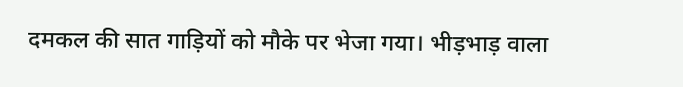दमकल की सात गाड़ियों को मौके पर भेजा गया। भीड़भाड़ वाला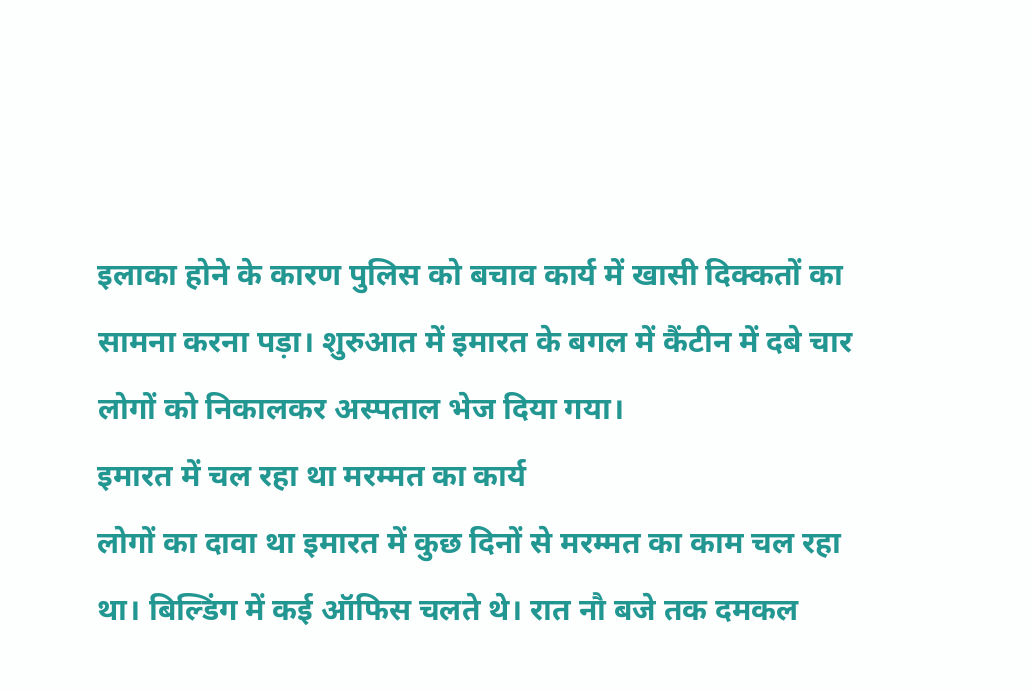इलाका होने के कारण पुलिस को बचाव कार्य में खासी दिक्कतों का सामना करना पड़ा। शुरुआत में इमारत के बगल में कैंटीन में दबे चार लोगों को निकालकर अस्पताल भेज दिया गया।
इमारत में चल रहा था मरम्मत का कार्य
लोगों का दावा था इमारत में कुछ दिनों से मरम्मत का काम चल रहा था। बिल्डिंग में कई ऑफिस चलते थे। रात नौ बजे तक दमकल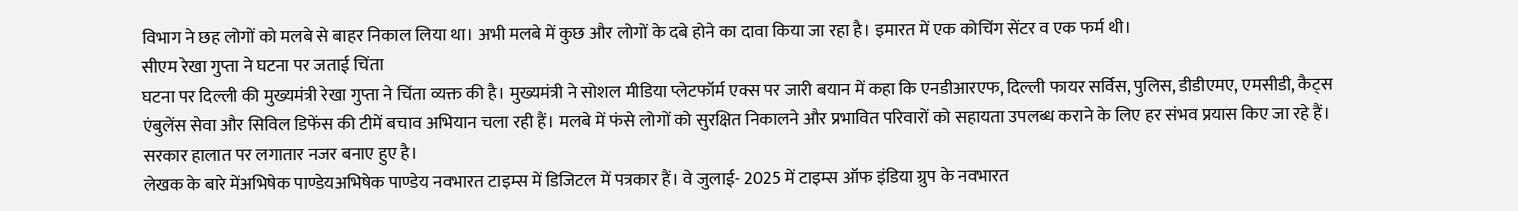विभाग ने छह लोगों को मलबे से बाहर निकाल लिया था। अभी मलबे में कुछ और लोगों के दबे होने का दावा किया जा रहा है। इमारत में एक कोचिंग सेंटर व एक फर्म थी।
सीएम रेखा गुप्ता ने घटना पर जताई चिंता
घटना पर दिल्ली की मुख्यमंत्री रेखा गुप्ता ने चिंता व्यक्त की है। मुख्यमंत्री ने सोशल मीडिया प्लेटफॉर्म एक्स पर जारी बयान में कहा कि एनडीआरएफ, दिल्ली फायर सर्विस, पुलिस, डीडीएमए, एमसीडी, कैट्स एंबुलेंस सेवा और सिविल डिफेंस की टीमें बचाव अभियान चला रही हैं। मलबे में फंसे लोगों को सुरक्षित निकालने और प्रभावित परिवारों को सहायता उपलब्ध कराने के लिए हर संभव प्रयास किए जा रहे हैं। सरकार हालात पर लगातार नजर बनाए हुए है।
लेखक के बारे मेंअभिषेक पाण्डेयअभिषेक पाण्डेय नवभारत टाइम्स में डिजिटल में पत्रकार हैं। वे जुलाई- 2025 में टाइम्स ऑफ इंडिया ग्रुप के नवभारत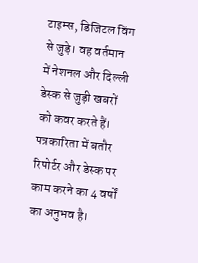टाइम्स, डिजिटल विंग से जुड़े। वह वर्तमान में नेशनल और दिल्ली डेस्क से जुड़ी खबरों को कवर करते हैं। पत्रकारिता में बतौर रिपोर्टर और डेस्क पर काम करने का 4 वर्षों का अनुभव है।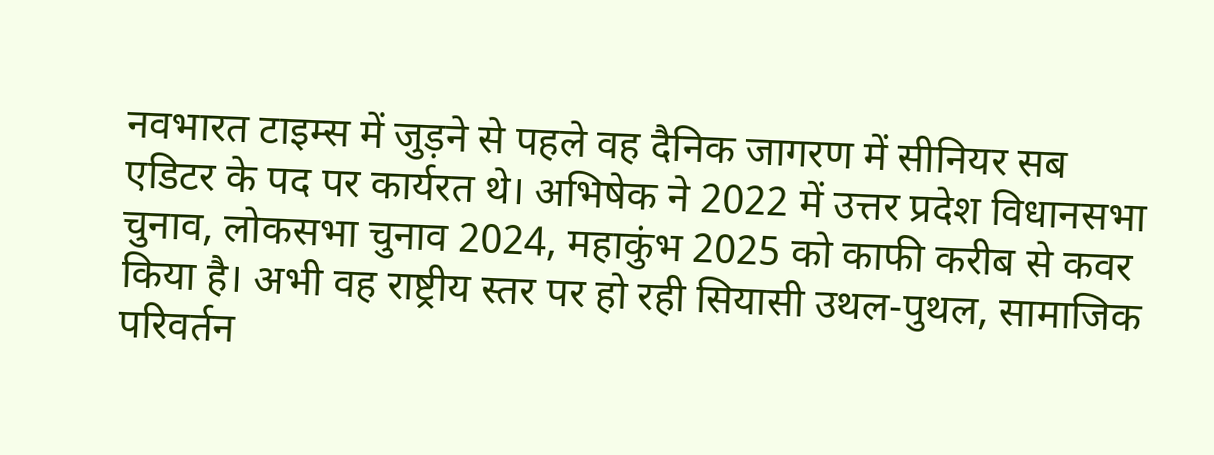नवभारत टाइम्स में जुड़ने से पहले वह दैनिक जागरण में सीनियर सब एडिटर के पद पर कार्यरत थे। अभिषेक ने 2022 में उत्तर प्रदेश विधानसभा चुनाव, लोकसभा चुनाव 2024, महाकुंभ 2025 को काफी करीब से कवर किया है। अभी वह राष्ट्रीय स्तर पर हो रही सियासी उथल-पुथल, सामाजिक परिवर्तन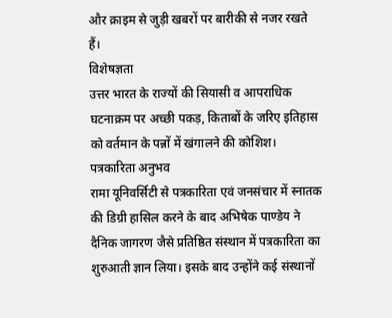और क्राइम से जुड़ी खबरों पर बारीकी से नजर रखते हैं।
विशेषज्ञता
उत्तर भारत के राज्यों की सियासी व आपराधिक घटनाक्रम पर अच्छी पकड़, किताबों के जरिए इतिहास को वर्तमान के पन्नों में खंगालने की कोशिश।
पत्रकारिता अनुभव
रामा यूनिवर्सिटी से पत्रकारिता एवं जनसंचार में स्नातक की डिग्री हासिल करने के बाद अभिषेक पाण्डेय ने दैनिक जागरण जैसे प्रतिष्ठित संस्थान में पत्रकारिता का शुरुआती ज्ञान लिया। इसके बाद उन्होंने कई संस्थानों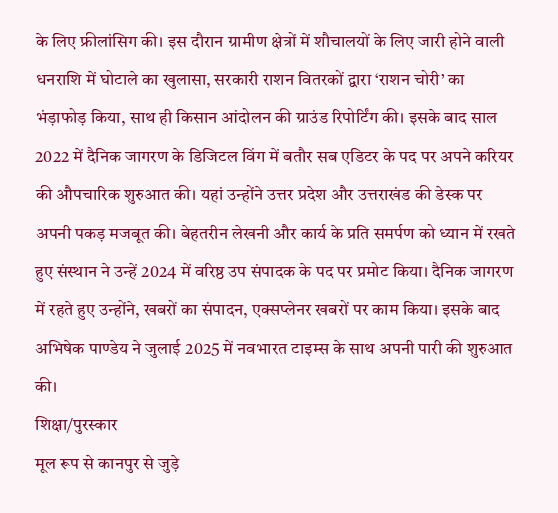के लिए फ्रीलांसिग की। इस दौरान ग्रामीण क्षेत्रों में शौचालयों के लिए जारी होने वाली धनराशि में घोटाले का खुलासा, सरकारी राशन वितरकों द्वारा ‘राशन चोरी’ का भंड़ाफोड़ किया, साथ ही किसान आंदोलन की ग्राउंड रिपोर्टिंग की। इसके बाद साल 2022 में दैनिक जागरण के डिजिटल विंग में बतौर सब एडिटर के पद पर अपने करियर की औपचारिक शुरुआत की। यहां उन्होंने उत्तर प्रदेश और उत्तराखंड की डेस्क पर अपनी पकड़ मजबूत की। बेहतरीन लेखनी और कार्य के प्रति समर्पण को ध्यान में रखते हुए संस्थान ने उन्हें 2024 में वरिष्ठ उप संपादक के पद पर प्रमोट किया। दैनिक जागरण में रहते हुए उन्होंने, खबरों का संपादन, एक्सप्लेनर खबरों पर काम किया। इसके बाद अभिषेक पाण्डेय ने जुलाई 2025 में नवभारत टाइम्स के साथ अपनी पारी की शुरुआत की।
शिक्षा/पुरस्कार
मूल रूप से कानपुर से जुड़े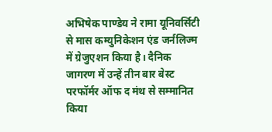अभिषेक पाण्डेय ने रामा यूनिवर्सिटी से मास कम्युनिकेशन एंड जर्नलिज्म में ग्रेजुएशन किया है। दैनिक जागरण में उन्हें तीन बार बेस्ट परफॉर्मर ऑफ द मंथ से सम्मानित किया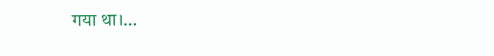गया था।…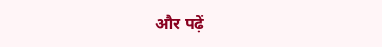और पढ़ें